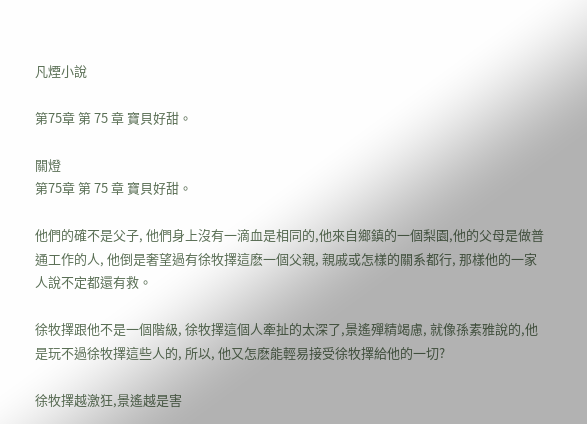凡煙小說

第75章 第 75 章 寶貝好甜。

關燈
第75章 第 75 章 寶貝好甜。

他們的確不是父子, 他們身上沒有一滴血是相同的,他來自鄉鎮的一個梨園,他的父母是做普通工作的人, 他倒是奢望過有徐牧擇這麽一個父親, 親戚或怎樣的關系都行, 那樣他的一家人說不定都還有救。

徐牧擇跟他不是一個階級, 徐牧擇這個人牽扯的太深了,景遙殫精竭慮, 就像孫素雅說的,他是玩不過徐牧擇這些人的, 所以, 他又怎麽能輕易接受徐牧擇給他的一切?

徐牧擇越激狂,景遙越是害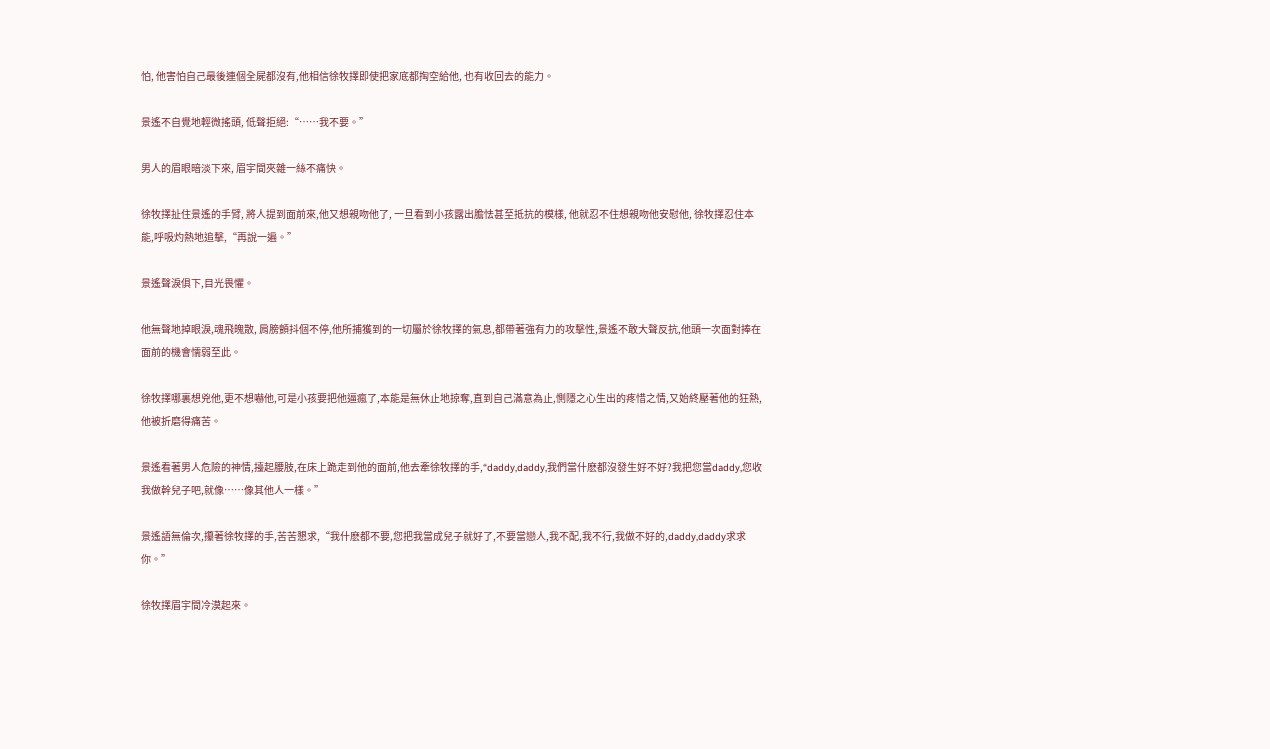怕, 他害怕自己最後連個全屍都沒有,他相信徐牧擇即使把家底都掏空給他, 也有收回去的能力。

景遙不自覺地輕微搖頭, 低聲拒絕:“……我不要。”

男人的眉眼暗淡下來, 眉宇間夾雜一絲不痛快。

徐牧擇扯住景遙的手臂, 將人提到面前來,他又想親吻他了, 一旦看到小孩露出膽怯甚至抵抗的模樣, 他就忍不住想親吻他安慰他, 徐牧擇忍住本能,呼吸灼熱地追擊,“再說一遍。”

景遙聲淚俱下,目光畏懼。

他無聲地掉眼淚,魂飛魄散, 肩膀顫抖個不停,他所捕獲到的一切屬於徐牧擇的氣息,都帶著強有力的攻擊性,景遙不敢大聲反抗,他頭一次面對捧在面前的機會懦弱至此。

徐牧擇哪裏想兇他,更不想嚇他,可是小孩要把他逼瘋了,本能是無休止地掠奪,直到自己滿意為止,惻隱之心生出的疼惜之情,又始終壓著他的狂熱,他被折磨得痛苦。

景遙看著男人危險的神情,擡起腰肢,在床上跪走到他的面前,他去牽徐牧擇的手,“daddy,daddy,我們當什麽都沒發生好不好?我把您當daddy,您收我做幹兒子吧,就像……像其他人一樣。”

景遙語無倫次,攥著徐牧擇的手,苦苦懇求,“我什麽都不要,您把我當成兒子就好了,不要當戀人,我不配,我不行,我做不好的,daddy,daddy求求你。”

徐牧擇眉宇間冷漠起來。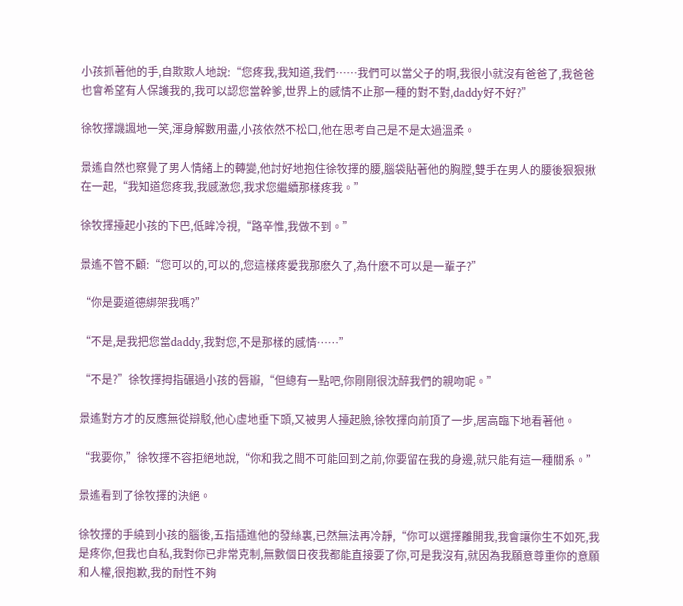小孩抓著他的手,自欺欺人地說:“您疼我,我知道,我們……我們可以當父子的啊,我很小就沒有爸爸了,我爸爸也會希望有人保護我的,我可以認您當幹爹,世界上的感情不止那一種的對不對,daddy好不好?”

徐牧擇譏諷地一笑,渾身解數用盡,小孩依然不松口,他在思考自己是不是太過溫柔。

景遙自然也察覺了男人情緒上的轉變,他討好地抱住徐牧擇的腰,腦袋貼著他的胸膛,雙手在男人的腰後狠狠揪在一起,“我知道您疼我,我感激您,我求您繼續那樣疼我。”

徐牧擇擡起小孩的下巴,低眸冷視,“路辛惟,我做不到。”

景遙不管不顧:“您可以的,可以的,您這樣疼愛我那麽久了,為什麽不可以是一輩子?”

“你是要道德綁架我嗎?”

“不是,是我把您當daddy,我對您,不是那樣的感情……”

“不是?”徐牧擇拇指碾過小孩的唇瓣,“但總有一點吧,你剛剛很沈醉我們的親吻呢。”

景遙對方才的反應無從辯駁,他心虛地垂下頭,又被男人擡起臉,徐牧擇向前頂了一步,居高臨下地看著他。

“我要你,”徐牧擇不容拒絕地說,“你和我之間不可能回到之前,你要留在我的身邊,就只能有這一種關系。”

景遙看到了徐牧擇的決絕。

徐牧擇的手繞到小孩的腦後,五指插進他的發絲裏,已然無法再冷靜,“你可以選擇離開我,我會讓你生不如死,我是疼你,但我也自私,我對你已非常克制,無數個日夜我都能直接要了你,可是我沒有,就因為我願意尊重你的意願和人權,很抱歉,我的耐性不夠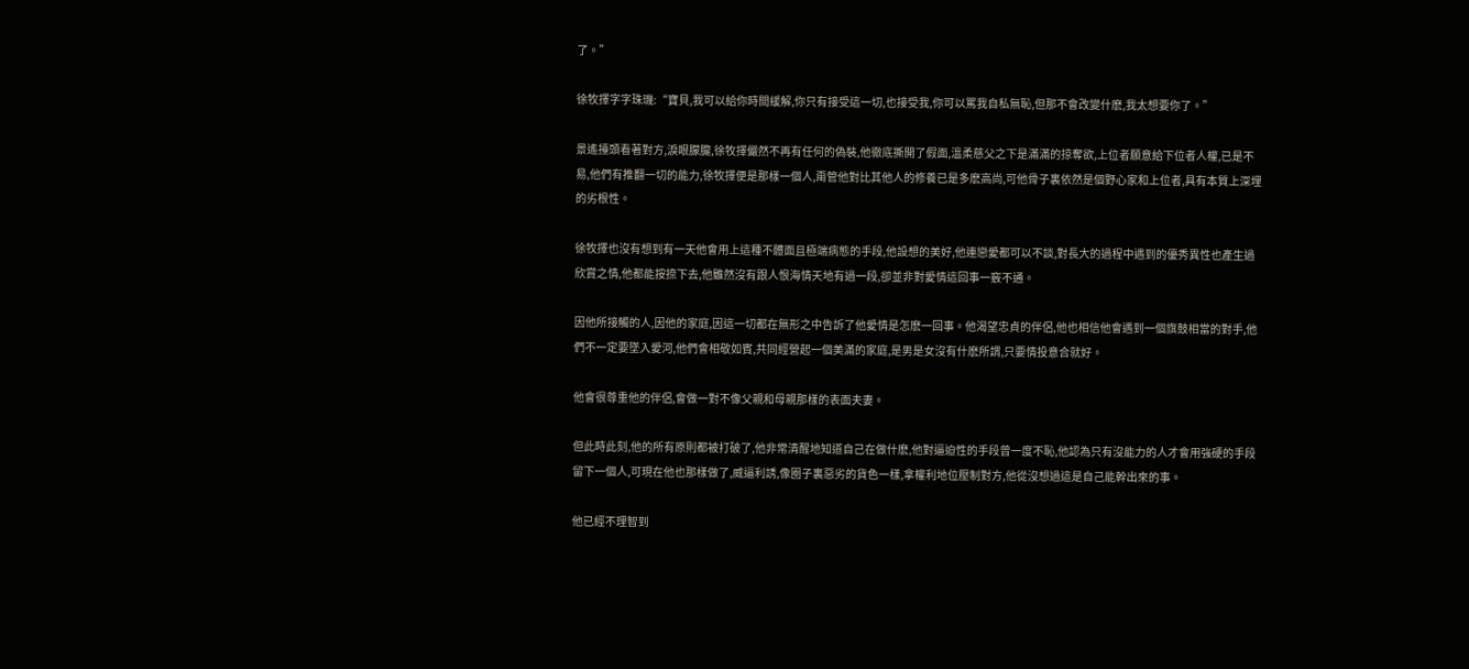了。”

徐牧擇字字珠璣:“寶貝,我可以給你時間緩解,你只有接受這一切,也接受我,你可以罵我自私無恥,但那不會改變什麽,我太想要你了。”

景遙擡頭看著對方,淚眼朦朧,徐牧擇儼然不再有任何的偽裝,他徹底撕開了假面,溫柔慈父之下是滿滿的掠奪欲,上位者願意給下位者人權,已是不易,他們有推翻一切的能力,徐牧擇便是那樣一個人,甭管他對比其他人的修養已是多麽高尚,可他骨子裏依然是個野心家和上位者,具有本質上深埋的劣根性。

徐牧擇也沒有想到有一天他會用上這種不體面且極端病態的手段,他設想的美好,他連戀愛都可以不談,對長大的過程中遇到的優秀異性也產生過欣賞之情,他都能按捺下去,他雖然沒有跟人恨海情天地有過一段,卻並非對愛情這回事一竅不通。

因他所接觸的人,因他的家庭,因這一切都在無形之中告訴了他愛情是怎麽一回事。他渴望忠貞的伴侶,他也相信他會遇到一個旗鼓相當的對手,他們不一定要墜入愛河,他們會相敬如賓,共同經營起一個美滿的家庭,是男是女沒有什麽所謂,只要情投意合就好。

他會很尊重他的伴侶,會做一對不像父親和母親那樣的表面夫妻。

但此時此刻,他的所有原則都被打破了,他非常清醒地知道自己在做什麽,他對逼迫性的手段曾一度不恥,他認為只有沒能力的人才會用強硬的手段留下一個人,可現在他也那樣做了,威逼利誘,像圈子裏惡劣的貨色一樣,拿權利地位壓制對方,他從沒想過這是自己能幹出來的事。

他已經不理智到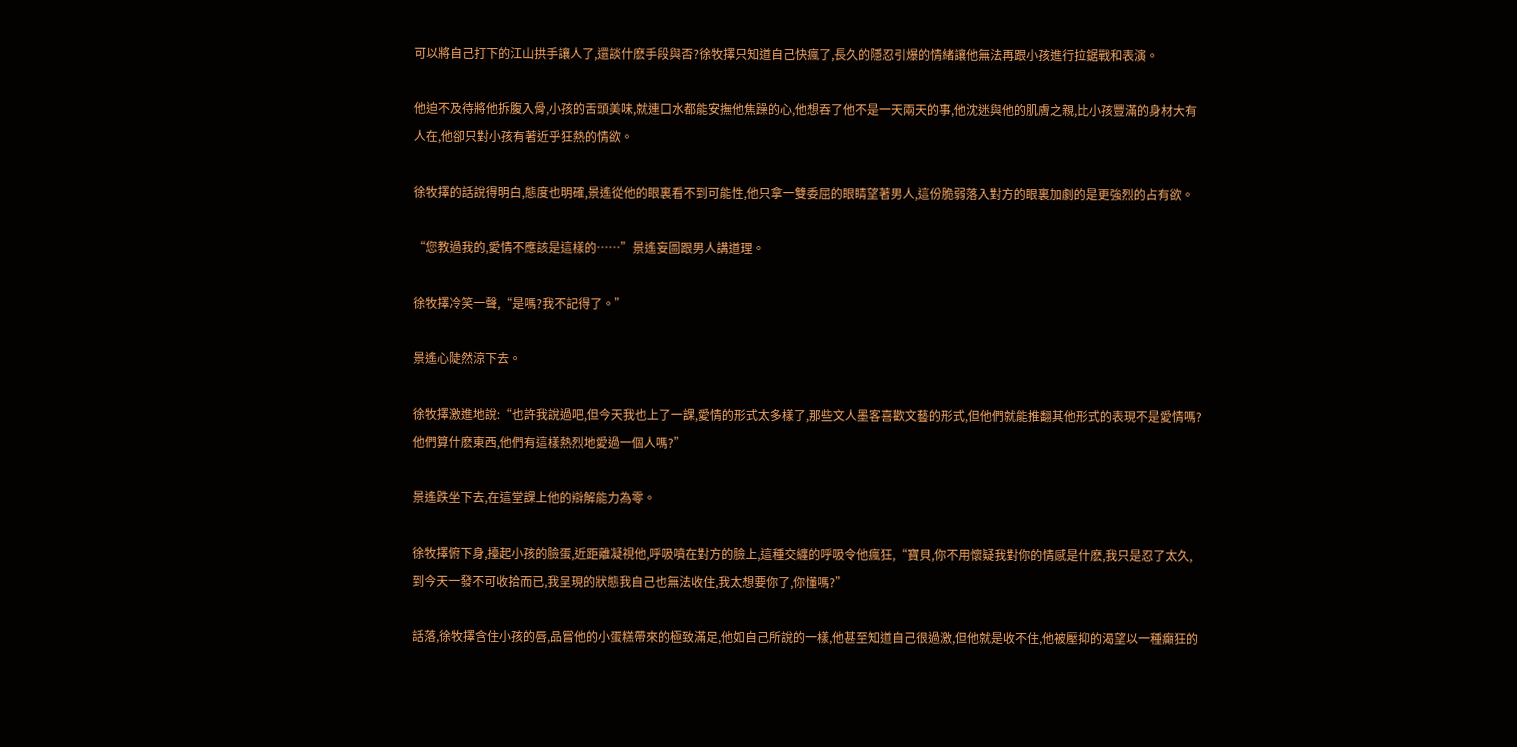可以將自己打下的江山拱手讓人了,還談什麽手段與否?徐牧擇只知道自己快瘋了,長久的隱忍引爆的情緒讓他無法再跟小孩進行拉鋸戰和表演。

他迫不及待將他拆腹入骨,小孩的舌頭美味,就連口水都能安撫他焦躁的心,他想吞了他不是一天兩天的事,他沈迷與他的肌膚之親,比小孩豐滿的身材大有人在,他卻只對小孩有著近乎狂熱的情欲。

徐牧擇的話說得明白,態度也明確,景遙從他的眼裏看不到可能性,他只拿一雙委屈的眼睛望著男人,這份脆弱落入對方的眼裏加劇的是更強烈的占有欲。

“您教過我的,愛情不應該是這樣的……”景遙妄圖跟男人講道理。

徐牧擇冷笑一聲,“是嗎?我不記得了。”

景遙心陡然涼下去。

徐牧擇激進地說:“也許我說過吧,但今天我也上了一課,愛情的形式太多樣了,那些文人墨客喜歡文藝的形式,但他們就能推翻其他形式的表現不是愛情嗎?他們算什麽東西,他們有這樣熱烈地愛過一個人嗎?”

景遙跌坐下去,在這堂課上他的辯解能力為零。

徐牧擇俯下身,擡起小孩的臉蛋,近距離凝視他,呼吸噴在對方的臉上,這種交纏的呼吸令他瘋狂,“寶貝,你不用懷疑我對你的情感是什麽,我只是忍了太久,到今天一發不可收拾而已,我呈現的狀態我自己也無法收住,我太想要你了,你懂嗎?”

話落,徐牧擇含住小孩的唇,品嘗他的小蛋糕帶來的極致滿足,他如自己所說的一樣,他甚至知道自己很過激,但他就是收不住,他被壓抑的渴望以一種癲狂的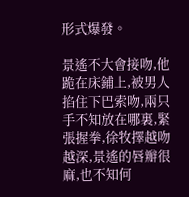形式爆發。

景遙不大會接吻,他跪在床鋪上,被男人掐住下巴索吻,兩只手不知放在哪裏,緊張握拳,徐牧擇越吻越深,景遙的唇瓣很麻,也不知何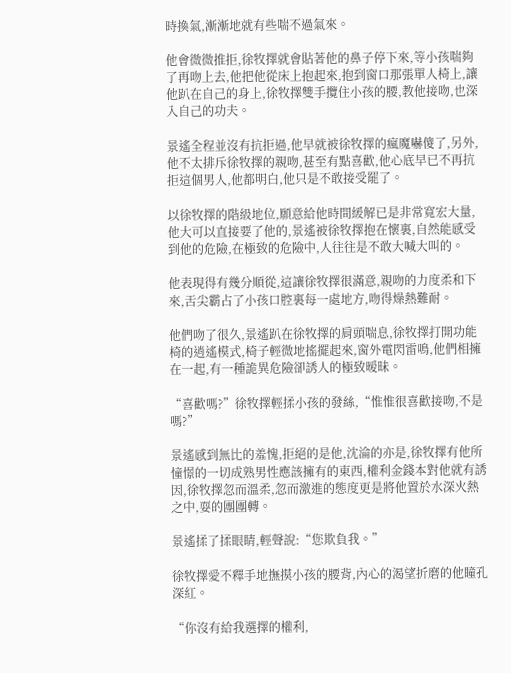時換氣,漸漸地就有些喘不過氣來。

他會微微推拒,徐牧擇就會貼著他的鼻子停下來,等小孩喘夠了再吻上去,他把他從床上抱起來,抱到窗口那張單人椅上,讓他趴在自己的身上,徐牧擇雙手攬住小孩的腰,教他接吻,也深入自己的功夫。

景遙全程並沒有抗拒過,他早就被徐牧擇的瘋魔嚇傻了,另外,他不太排斥徐牧擇的親吻,甚至有點喜歡,他心底早已不再抗拒這個男人,他都明白,他只是不敢接受罷了。

以徐牧擇的階級地位,願意給他時間緩解已是非常寬宏大量,他大可以直接要了他的,景遙被徐牧擇抱在懷裏,自然能感受到他的危險,在極致的危險中,人往往是不敢大喊大叫的。

他表現得有幾分順從,這讓徐牧擇很滿意,親吻的力度柔和下來,舌尖霸占了小孩口腔裏每一處地方,吻得燥熱難耐。

他們吻了很久,景遙趴在徐牧擇的肩頭喘息,徐牧擇打開功能椅的逍遙模式,椅子輕微地搖擺起來,窗外電閃雷鳴,他們相擁在一起,有一種詭異危險卻誘人的極致暧昧。

“喜歡嗎?”徐牧擇輕揉小孩的發絲,“惟惟很喜歡接吻,不是嗎?”

景遙感到無比的羞愧,拒絕的是他,沈淪的亦是,徐牧擇有他所憧憬的一切成熟男性應該擁有的東西,權利金錢本對他就有誘因,徐牧擇忽而溫柔,忽而激進的態度更是將他置於水深火熱之中,耍的團團轉。

景遙揉了揉眼睛,輕聲說:“您欺負我。”

徐牧擇愛不釋手地撫摸小孩的腰背,內心的渴望折磨的他瞳孔深紅。

“你沒有給我選擇的權利,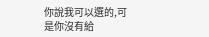你說我可以選的,可是你沒有給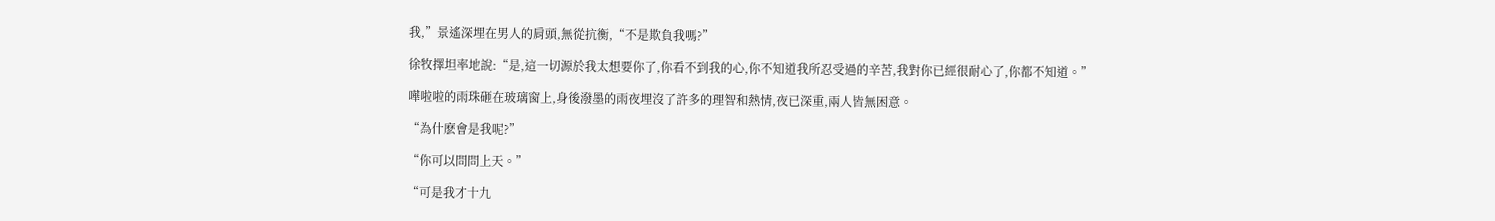我,”景遙深埋在男人的肩頭,無從抗衡,“不是欺負我嗎?”

徐牧擇坦率地說:“是,這一切源於我太想要你了,你看不到我的心,你不知道我所忍受過的辛苦,我對你已經很耐心了,你都不知道。”

嘩啦啦的雨珠砸在玻璃窗上,身後潑墨的雨夜埋沒了許多的理智和熱情,夜已深重,兩人皆無困意。

“為什麽會是我呢?”

“你可以問問上天。”

“可是我才十九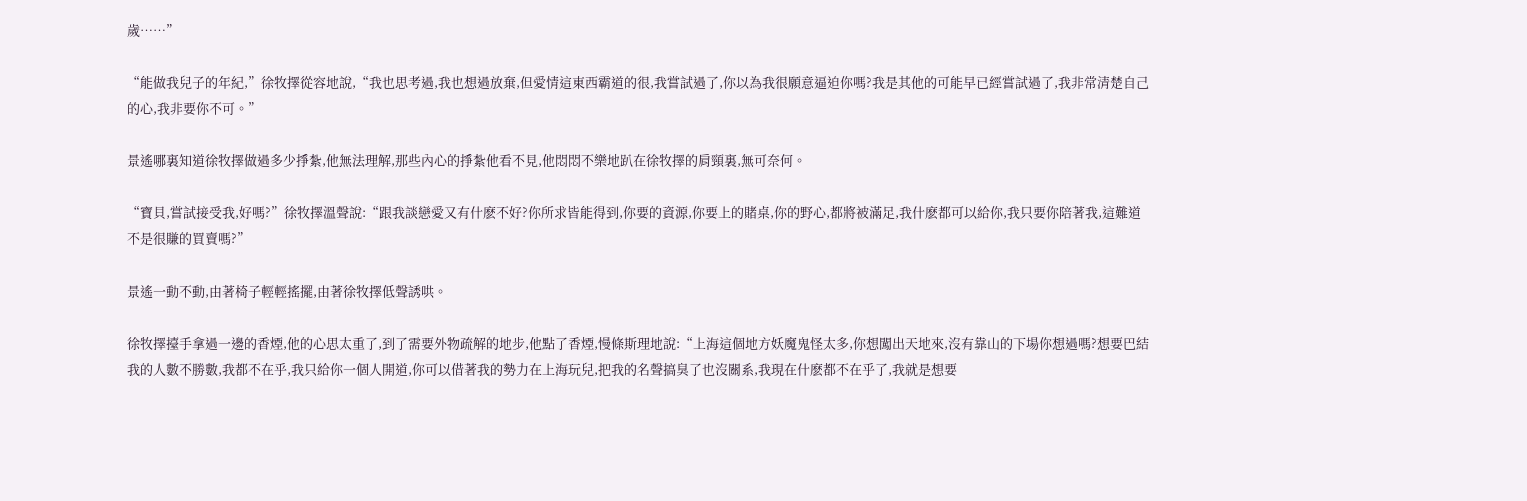歲……”

“能做我兒子的年紀,”徐牧擇從容地說,“我也思考過,我也想過放棄,但愛情這東西霸道的很,我嘗試過了,你以為我很願意逼迫你嗎?我是其他的可能早已經嘗試過了,我非常清楚自己的心,我非要你不可。”

景遙哪裏知道徐牧擇做過多少掙紮,他無法理解,那些內心的掙紮他看不見,他悶悶不樂地趴在徐牧擇的肩頸裏,無可奈何。

“寶貝,嘗試接受我,好嗎?”徐牧擇溫聲說:“跟我談戀愛又有什麽不好?你所求皆能得到,你要的資源,你要上的賭桌,你的野心,都將被滿足,我什麽都可以給你,我只要你陪著我,這難道不是很賺的買賣嗎?”

景遙一動不動,由著椅子輕輕搖擺,由著徐牧擇低聲誘哄。

徐牧擇擡手拿過一邊的香煙,他的心思太重了,到了需要外物疏解的地步,他點了香煙,慢條斯理地說:“上海這個地方妖魔鬼怪太多,你想闖出天地來,沒有靠山的下場你想過嗎?想要巴結我的人數不勝數,我都不在乎,我只給你一個人開道,你可以借著我的勢力在上海玩兒,把我的名聲搞臭了也沒關系,我現在什麽都不在乎了,我就是想要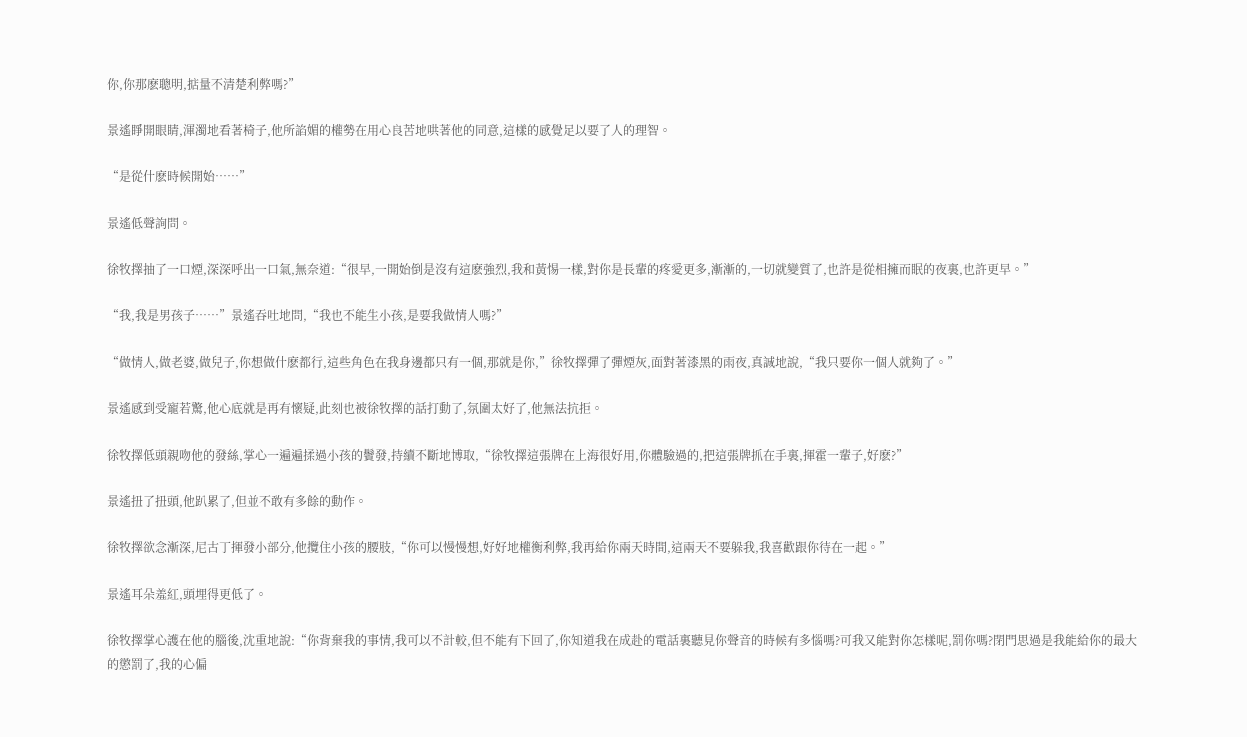你,你那麽聰明,掂量不清楚利弊嗎?”

景遙睜開眼睛,渾濁地看著椅子,他所諂媚的權勢在用心良苦地哄著他的同意,這樣的感覺足以要了人的理智。

“是從什麽時候開始……”

景遙低聲詢問。

徐牧擇抽了一口煙,深深呼出一口氣,無奈道:“很早,一開始倒是沒有這麽強烈,我和黃惕一樣,對你是長輩的疼愛更多,漸漸的,一切就變質了,也許是從相擁而眠的夜裏,也許更早。”

“我,我是男孩子……”景遙吞吐地問,“我也不能生小孩,是要我做情人嗎?”

“做情人,做老婆,做兒子,你想做什麽都行,這些角色在我身邊都只有一個,那就是你,”徐牧擇彈了彈煙灰,面對著漆黑的雨夜,真誠地說,“我只要你一個人就夠了。”

景遙感到受寵若驚,他心底就是再有懷疑,此刻也被徐牧擇的話打動了,氛圍太好了,他無法抗拒。

徐牧擇低頭親吻他的發絲,掌心一遍遍揉過小孩的鬢發,持續不斷地博取,“徐牧擇這張牌在上海很好用,你體驗過的,把這張牌抓在手裏,揮霍一輩子,好麽?”

景遙扭了扭頭,他趴累了,但並不敢有多餘的動作。

徐牧擇欲念漸深,尼古丁揮發小部分,他攬住小孩的腰肢,“你可以慢慢想,好好地權衡利弊,我再給你兩天時間,這兩天不要躲我,我喜歡跟你待在一起。”

景遙耳朵羞紅,頭埋得更低了。

徐牧擇掌心護在他的腦後,沈重地說:“你背棄我的事情,我可以不計較,但不能有下回了,你知道我在成赴的電話裏聽見你聲音的時候有多惱嗎?可我又能對你怎樣呢,罰你嗎?閉門思過是我能給你的最大的懲罰了,我的心偏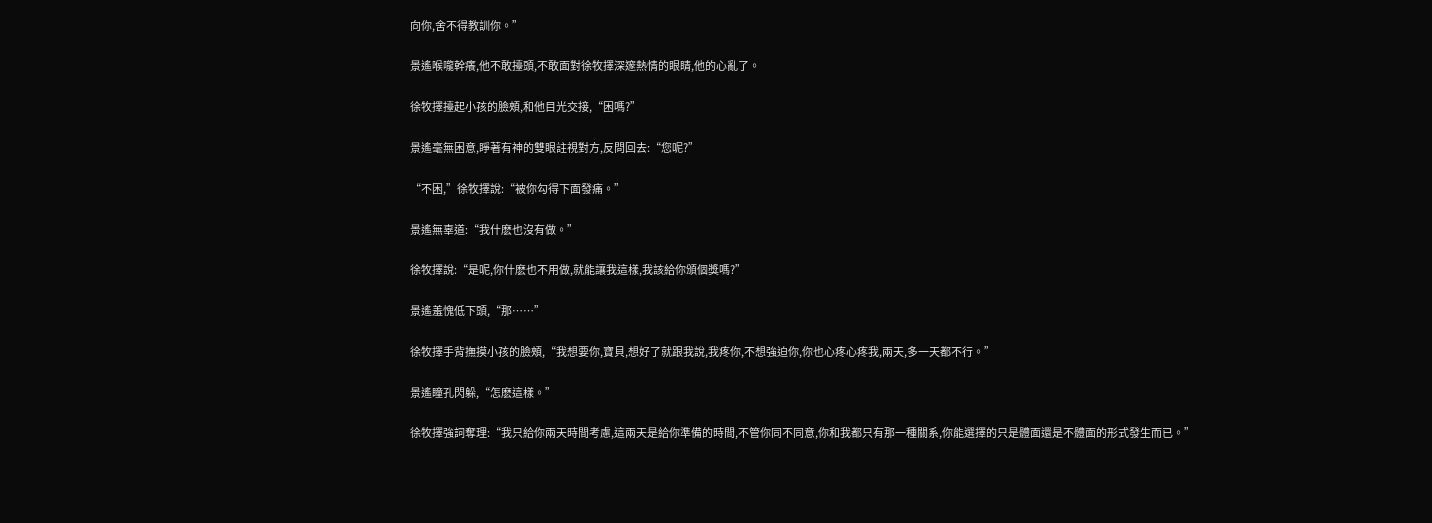向你,舍不得教訓你。”

景遙喉嚨幹癢,他不敢擡頭,不敢面對徐牧擇深邃熱情的眼睛,他的心亂了。

徐牧擇擡起小孩的臉頰,和他目光交接,“困嗎?”

景遙毫無困意,睜著有神的雙眼註視對方,反問回去:“您呢?”

“不困,”徐牧擇說:“被你勾得下面發痛。”

景遙無辜道:“我什麽也沒有做。”

徐牧擇說:“是呢,你什麽也不用做,就能讓我這樣,我該給你頒個獎嗎?”

景遙羞愧低下頭,“那……”

徐牧擇手背撫摸小孩的臉頰,“我想要你,寶貝,想好了就跟我說,我疼你,不想強迫你,你也心疼心疼我,兩天,多一天都不行。”

景遙瞳孔閃躲,“怎麽這樣。”

徐牧擇強詞奪理:“我只給你兩天時間考慮,這兩天是給你準備的時間,不管你同不同意,你和我都只有那一種關系,你能選擇的只是體面還是不體面的形式發生而已。”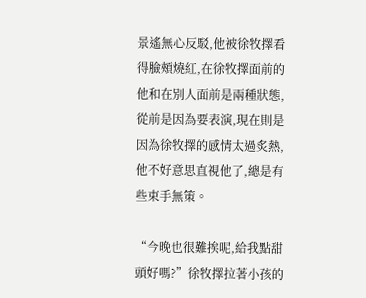景遙無心反駁,他被徐牧擇看得臉頰燒紅,在徐牧擇面前的他和在別人面前是兩種狀態,從前是因為要表演,現在則是因為徐牧擇的感情太過炙熱,他不好意思直視他了,總是有些束手無策。

“今晚也很難挨呢,給我點甜頭好嗎?”徐牧擇拉著小孩的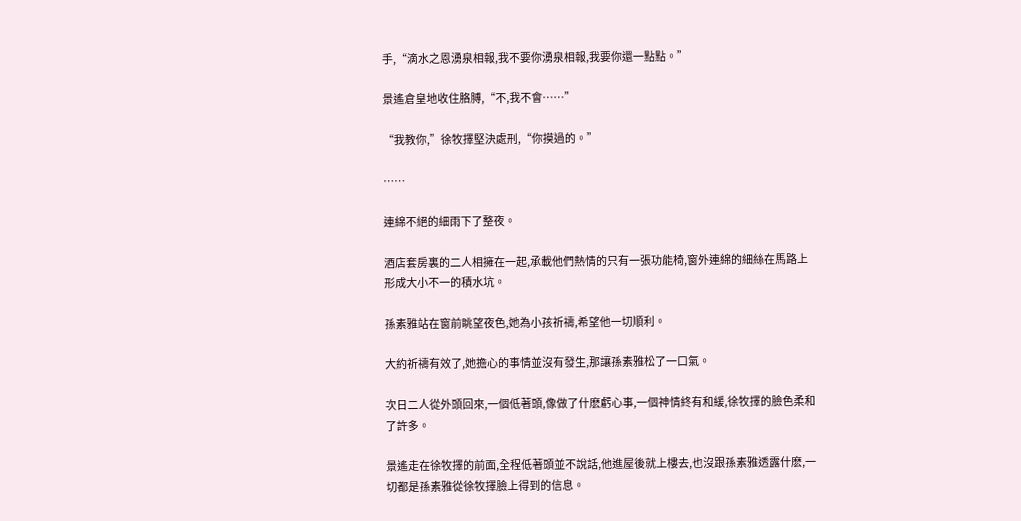手,“滴水之恩湧泉相報,我不要你湧泉相報,我要你還一點點。”

景遙倉皇地收住胳膊,“不,我不會……”

“我教你,”徐牧擇堅決處刑,“你摸過的。”

……

連綿不絕的細雨下了整夜。

酒店套房裏的二人相擁在一起,承載他們熱情的只有一張功能椅,窗外連綿的細絲在馬路上形成大小不一的積水坑。

孫素雅站在窗前眺望夜色,她為小孩祈禱,希望他一切順利。

大約祈禱有效了,她擔心的事情並沒有發生,那讓孫素雅松了一口氣。

次日二人從外頭回來,一個低著頭,像做了什麽虧心事,一個神情終有和緩,徐牧擇的臉色柔和了許多。

景遙走在徐牧擇的前面,全程低著頭並不說話,他進屋後就上樓去,也沒跟孫素雅透露什麽,一切都是孫素雅從徐牧擇臉上得到的信息。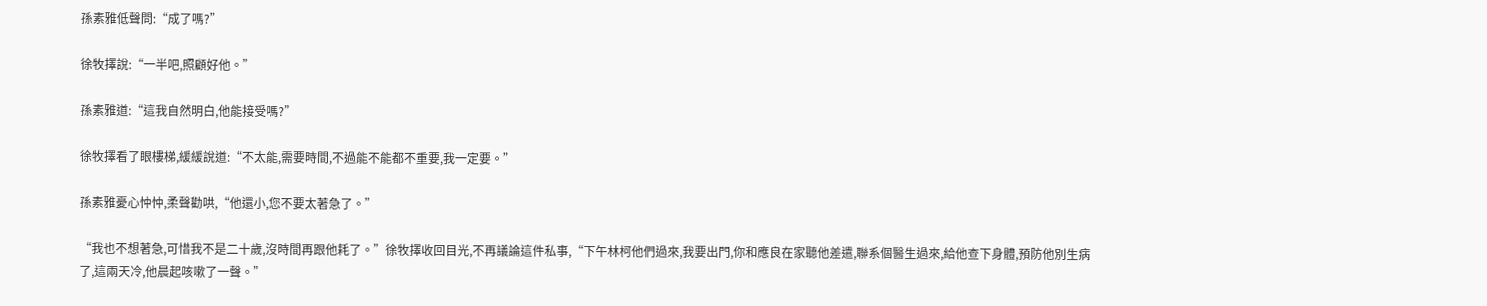孫素雅低聲問:“成了嗎?”

徐牧擇說:“一半吧,照顧好他。”

孫素雅道:“這我自然明白,他能接受嗎?”

徐牧擇看了眼樓梯,緩緩說道:“不太能,需要時間,不過能不能都不重要,我一定要。”

孫素雅憂心忡忡,柔聲勸哄,“他還小,您不要太著急了。”

“我也不想著急,可惜我不是二十歲,沒時間再跟他耗了。”徐牧擇收回目光,不再議論這件私事,“下午林柯他們過來,我要出門,你和應良在家聽他差遣,聯系個醫生過來,給他查下身體,預防他別生病了,這兩天冷,他晨起咳嗽了一聲。”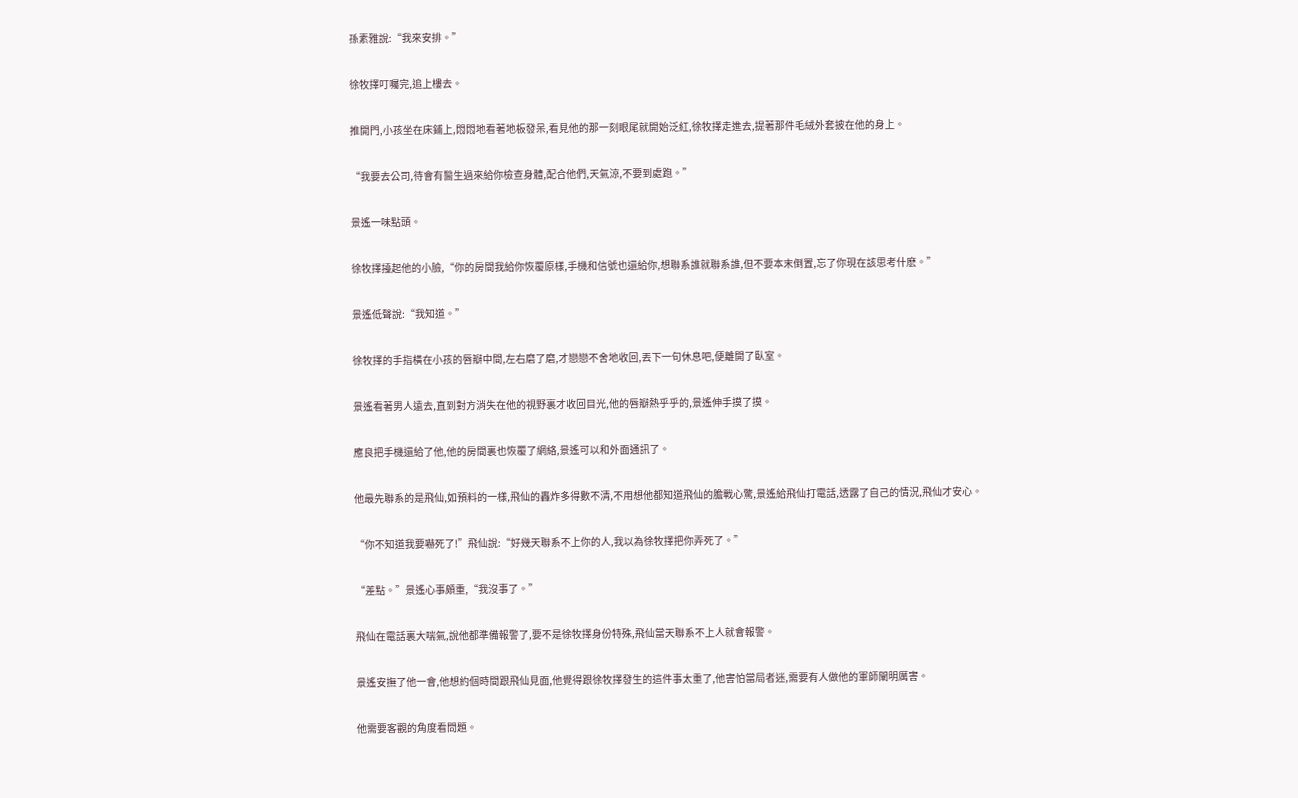孫素雅說:“我來安排。”

徐牧擇叮囑完,追上樓去。

推開門,小孩坐在床鋪上,悶悶地看著地板發呆,看見他的那一刻眼尾就開始泛紅,徐牧擇走進去,提著那件毛絨外套披在他的身上。

“我要去公司,待會有醫生過來給你檢查身體,配合他們,天氣涼,不要到處跑。”

景遙一味點頭。

徐牧擇擡起他的小臉,“你的房間我給你恢覆原樣,手機和信號也還給你,想聯系誰就聯系誰,但不要本末倒置,忘了你現在該思考什麽。”

景遙低聲說:“我知道。”

徐牧擇的手指橫在小孩的唇瓣中間,左右磨了磨,才戀戀不舍地收回,丟下一句休息吧,便離開了臥室。

景遙看著男人遠去,直到對方消失在他的視野裏才收回目光,他的唇瓣熱乎乎的,景遙伸手摸了摸。

應良把手機還給了他,他的房間裏也恢覆了網絡,景遙可以和外面通訊了。

他最先聯系的是飛仙,如預料的一樣,飛仙的轟炸多得數不清,不用想他都知道飛仙的膽戰心驚,景遙給飛仙打電話,透露了自己的情況,飛仙才安心。

“你不知道我要嚇死了!”飛仙說:“好幾天聯系不上你的人,我以為徐牧擇把你弄死了。”

“差點。”景遙心事頗重,“我沒事了。”

飛仙在電話裏大喘氣,說他都準備報警了,要不是徐牧擇身份特殊,飛仙當天聯系不上人就會報警。

景遙安撫了他一會,他想約個時間跟飛仙見面,他覺得跟徐牧擇發生的這件事太重了,他害怕當局者迷,需要有人做他的軍師闡明厲害。

他需要客觀的角度看問題。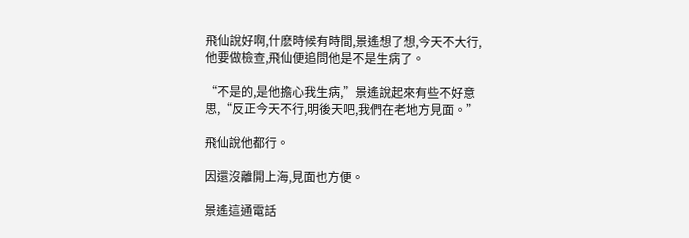飛仙說好啊,什麽時候有時間,景遙想了想,今天不大行,他要做檢查,飛仙便追問他是不是生病了。

“不是的,是他擔心我生病,”景遙說起來有些不好意思,“反正今天不行,明後天吧,我們在老地方見面。”

飛仙說他都行。

因還沒離開上海,見面也方便。

景遙這通電話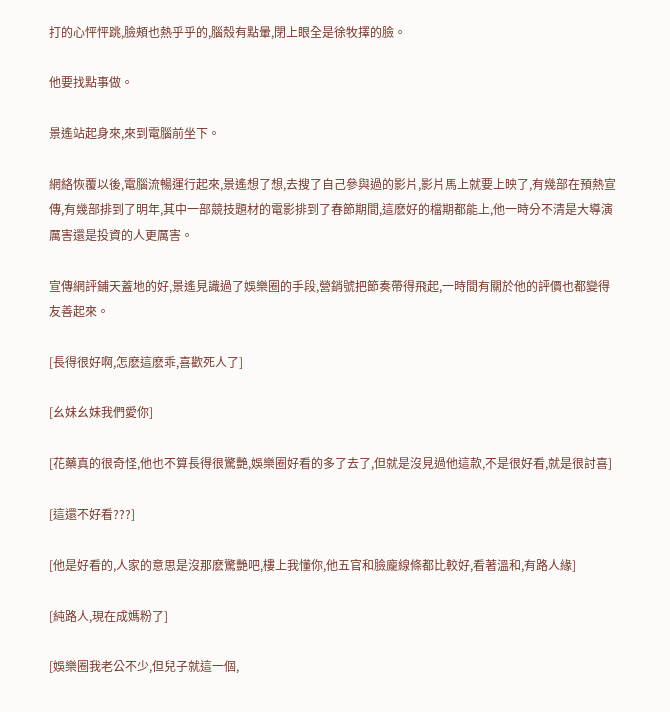打的心怦怦跳,臉頰也熱乎乎的,腦殼有點暈,閉上眼全是徐牧擇的臉。

他要找點事做。

景遙站起身來,來到電腦前坐下。

網絡恢覆以後,電腦流暢運行起來,景遙想了想,去搜了自己參與過的影片,影片馬上就要上映了,有幾部在預熱宣傳,有幾部排到了明年,其中一部競技題材的電影排到了春節期間,這麽好的檔期都能上,他一時分不清是大導演厲害還是投資的人更厲害。

宣傳網評鋪天蓋地的好,景遙見識過了娛樂圈的手段,營銷號把節奏帶得飛起,一時間有關於他的評價也都變得友善起來。

[長得很好啊,怎麽這麽乖,喜歡死人了]

[幺妹幺妹我們愛你]

[花藥真的很奇怪,他也不算長得很驚艷,娛樂圈好看的多了去了,但就是沒見過他這款,不是很好看,就是很討喜]

[這還不好看???]

[他是好看的,人家的意思是沒那麽驚艷吧,樓上我懂你,他五官和臉龐線條都比較好,看著溫和,有路人緣]

[純路人,現在成媽粉了]

[娛樂圈我老公不少,但兒子就這一個,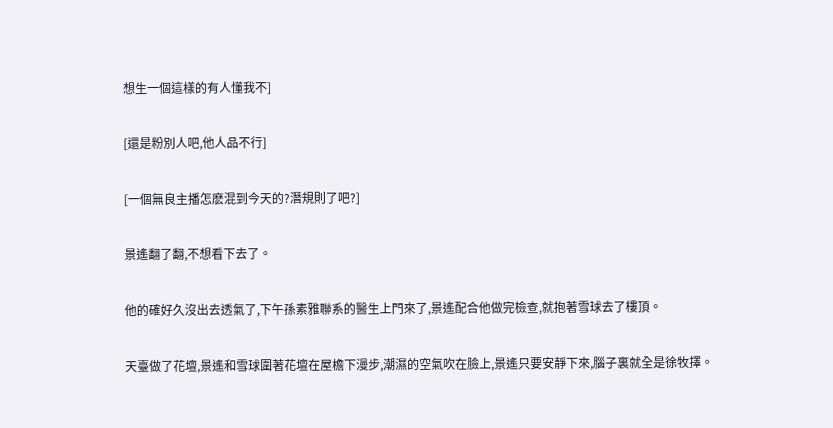想生一個這樣的有人懂我不]

[還是粉別人吧,他人品不行]

[一個無良主播怎麽混到今天的?潛規則了吧?]

景遙翻了翻,不想看下去了。

他的確好久沒出去透氣了,下午孫素雅聯系的醫生上門來了,景遙配合他做完檢查,就抱著雪球去了樓頂。

天臺做了花壇,景遙和雪球圍著花壇在屋檐下漫步,潮濕的空氣吹在臉上,景遙只要安靜下來,腦子裏就全是徐牧擇。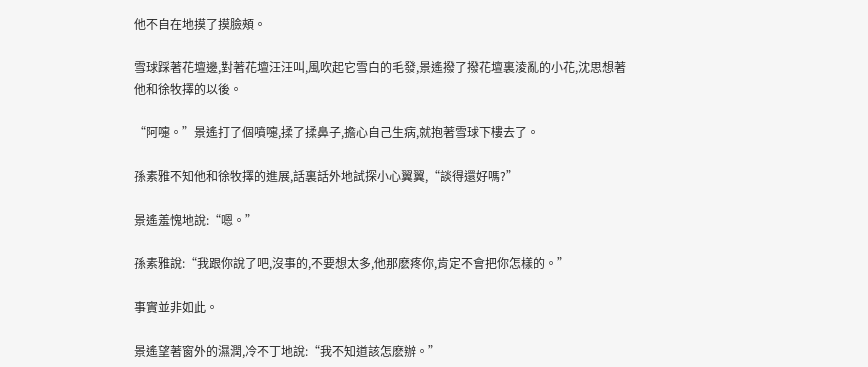他不自在地摸了摸臉頰。

雪球踩著花壇邊,對著花壇汪汪叫,風吹起它雪白的毛發,景遙撥了撥花壇裏淩亂的小花,沈思想著他和徐牧擇的以後。

“阿嚏。”景遙打了個噴嚏,揉了揉鼻子,擔心自己生病,就抱著雪球下樓去了。

孫素雅不知他和徐牧擇的進展,話裏話外地試探小心翼翼,“談得還好嗎?”

景遙羞愧地說:“嗯。”

孫素雅說:“我跟你說了吧,沒事的,不要想太多,他那麽疼你,肯定不會把你怎樣的。”

事實並非如此。

景遙望著窗外的濕潤,冷不丁地說:“我不知道該怎麽辦。”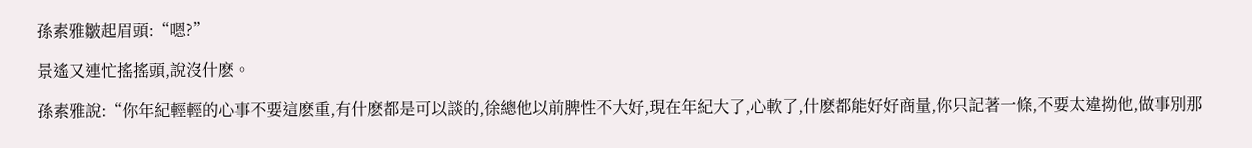孫素雅皺起眉頭:“嗯?”

景遙又連忙搖搖頭,說沒什麽。

孫素雅說:“你年紀輕輕的心事不要這麽重,有什麽都是可以談的,徐總他以前脾性不大好,現在年紀大了,心軟了,什麽都能好好商量,你只記著一條,不要太違拗他,做事別那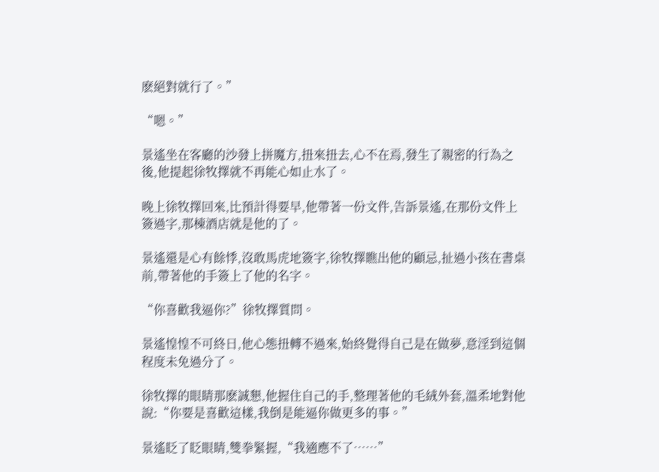麽絕對就行了。”

“嗯。”

景遙坐在客廳的沙發上拼魔方,扭來扭去,心不在焉,發生了親密的行為之後,他提起徐牧擇就不再能心如止水了。

晚上徐牧擇回來,比預計得要早,他帶著一份文件,告訴景遙,在那份文件上簽過字,那棟酒店就是他的了。

景遙還是心有餘悸,沒敢馬虎地簽字,徐牧擇瞧出他的顧忌,扯過小孩在書桌前,帶著他的手簽上了他的名字。

“你喜歡我逼你?”徐牧擇質問。

景遙惶惶不可終日,他心態扭轉不過來,始終覺得自己是在做夢,意淫到這個程度未免過分了。

徐牧擇的眼睛那麽誠懇,他握住自己的手,整理著他的毛絨外套,溫柔地對他說:“你要是喜歡這樣,我倒是能逼你做更多的事。”

景遙眨了眨眼睛,雙拳緊握,“我適應不了……”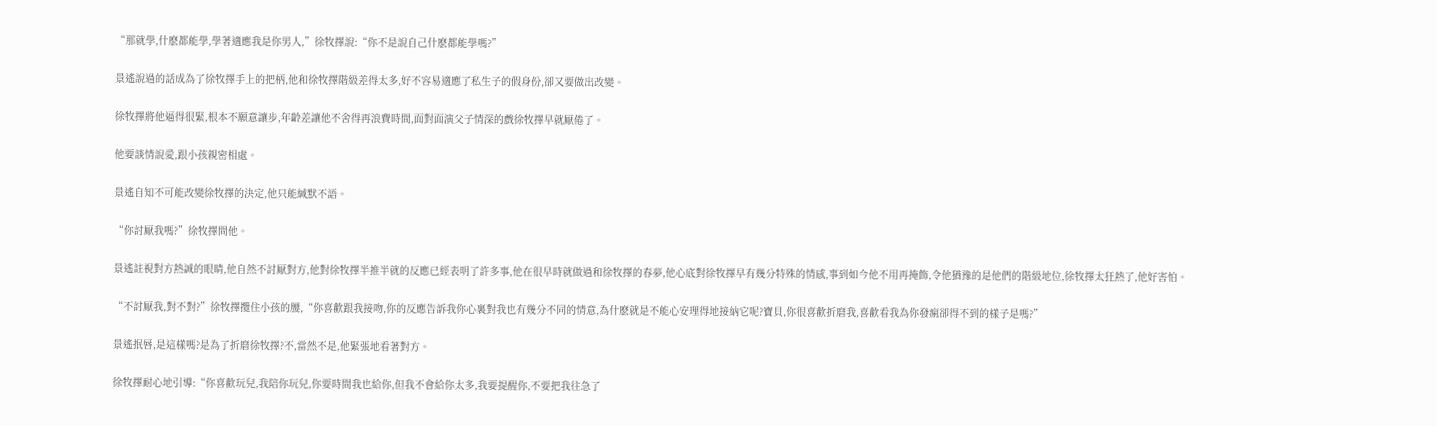“那就學,什麽都能學,學著適應我是你男人,”徐牧擇說:“你不是說自己什麽都能學嗎?”

景遙說過的話成為了徐牧擇手上的把柄,他和徐牧擇階級差得太多,好不容易適應了私生子的假身份,卻又要做出改變。

徐牧擇將他逼得很緊,根本不願意讓步,年齡差讓他不舍得再浪費時間,面對面演父子情深的戲徐牧擇早就厭倦了。

他要談情說愛,跟小孩親密相處。

景遙自知不可能改變徐牧擇的決定,他只能緘默不語。

“你討厭我嗎?”徐牧擇問他。

景遙註視對方熱誠的眼睛,他自然不討厭對方,他對徐牧擇半推半就的反應已經表明了許多事,他在很早時就做過和徐牧擇的春夢,他心底對徐牧擇早有幾分特殊的情感,事到如今他不用再掩飾,令他猶豫的是他們的階級地位,徐牧擇太狂熱了,他好害怕。

“不討厭我,對不對?”徐牧擇攬住小孩的腰,“你喜歡跟我接吻,你的反應告訴我你心裏對我也有幾分不同的情意,為什麽就是不能心安理得地接納它呢?寶貝,你很喜歡折磨我,喜歡看我為你發瘋卻得不到的樣子是嗎?”

景遙抿唇,是這樣嗎?是為了折磨徐牧擇?不,當然不是,他緊張地看著對方。

徐牧擇耐心地引導:“你喜歡玩兒,我陪你玩兒,你要時間我也給你,但我不會給你太多,我要提醒你,不要把我往急了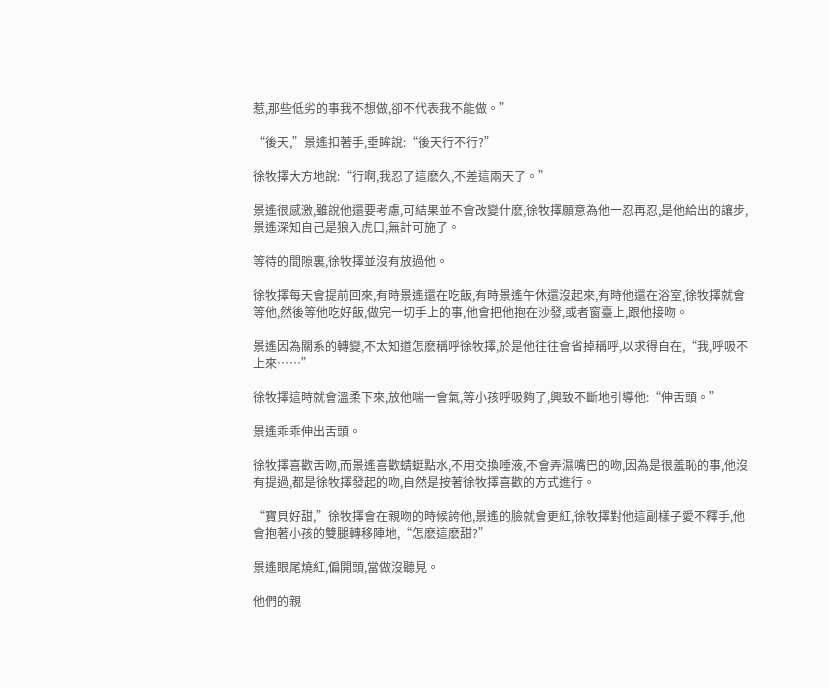惹,那些低劣的事我不想做,卻不代表我不能做。”

“後天,”景遙扣著手,垂眸說:“後天行不行?”

徐牧擇大方地說:“行啊,我忍了這麽久,不差這兩天了。”

景遙很感激,雖說他還要考慮,可結果並不會改變什麽,徐牧擇願意為他一忍再忍,是他給出的讓步,景遙深知自己是狼入虎口,無計可施了。

等待的間隙裏,徐牧擇並沒有放過他。

徐牧擇每天會提前回來,有時景遙還在吃飯,有時景遙午休還沒起來,有時他還在浴室,徐牧擇就會等他,然後等他吃好飯,做完一切手上的事,他會把他抱在沙發,或者窗臺上,跟他接吻。

景遙因為關系的轉變,不太知道怎麽稱呼徐牧擇,於是他往往會省掉稱呼,以求得自在,“我,呼吸不上來……”

徐牧擇這時就會溫柔下來,放他喘一會氣,等小孩呼吸夠了,興致不斷地引導他:“伸舌頭。”

景遙乖乖伸出舌頭。

徐牧擇喜歡舌吻,而景遙喜歡蜻蜓點水,不用交換唾液,不會弄濕嘴巴的吻,因為是很羞恥的事,他沒有提過,都是徐牧擇發起的吻,自然是按著徐牧擇喜歡的方式進行。

“寶貝好甜,”徐牧擇會在親吻的時候誇他,景遙的臉就會更紅,徐牧擇對他這副樣子愛不釋手,他會抱著小孩的雙腿轉移陣地,“怎麽這麽甜?”

景遙眼尾燒紅,偏開頭,當做沒聽見。

他們的親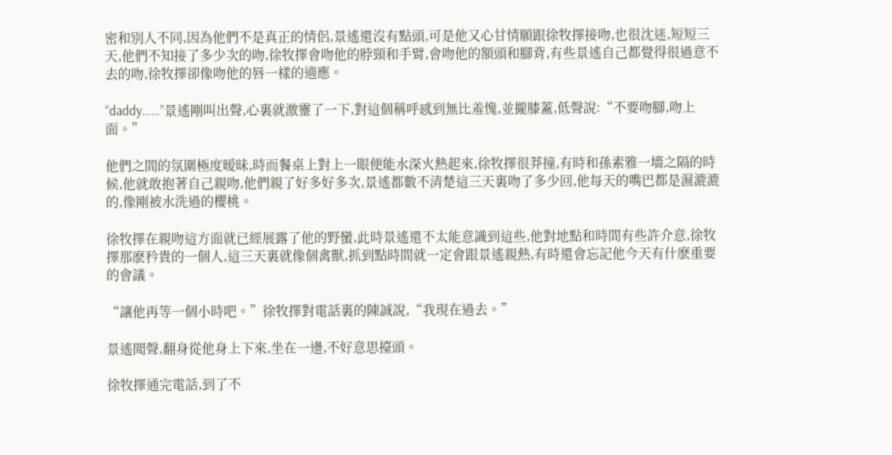密和別人不同,因為他們不是真正的情侶,景遙還沒有點頭,可是他又心甘情願跟徐牧擇接吻,也很沈迷,短短三天,他們不知接了多少次的吻,徐牧擇會吻他的脖頸和手臂,會吻他的額頭和腳背,有些景遙自己都覺得很過意不去的吻,徐牧擇卻像吻他的唇一樣的適應。

“daddy……”景遙剛叫出聲,心裏就激靈了一下,對這個稱呼感到無比羞愧,並攏膝蓋,低聲說:“不要吻腳,吻上面。”

他們之間的氛圍極度暧昧,時而餐桌上對上一眼便能水深火熱起來,徐牧擇很莽撞,有時和孫素雅一墻之隔的時候,他就敢抱著自己親吻,他們親了好多好多次,景遙都數不清楚這三天裏吻了多少回,他每天的嘴巴都是濕漉漉的,像剛被水洗過的櫻桃。

徐牧擇在親吻這方面就已經展露了他的野蠻,此時景遙還不太能意識到這些,他對地點和時間有些許介意,徐牧擇那麽矜貴的一個人,這三天裏就像個禽獸,抓到點時間就一定會跟景遙親熱,有時還會忘記他今天有什麽重要的會議。

“讓他再等一個小時吧。”徐牧擇對電話裏的陳誠說,“我現在過去。”

景遙聞聲,翻身從他身上下來,坐在一邊,不好意思擡頭。

徐牧擇通完電話,到了不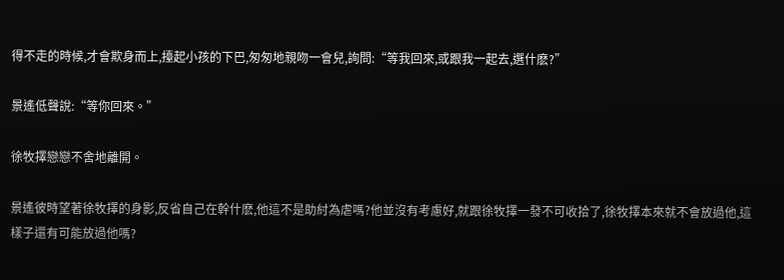得不走的時候,才會欺身而上,擡起小孩的下巴,匆匆地親吻一會兒,詢問:“等我回來,或跟我一起去,選什麽?”

景遙低聲說:“等你回來。”

徐牧擇戀戀不舍地離開。

景遙彼時望著徐牧擇的身影,反省自己在幹什麽,他這不是助紂為虐嗎?他並沒有考慮好,就跟徐牧擇一發不可收拾了,徐牧擇本來就不會放過他,這樣子還有可能放過他嗎?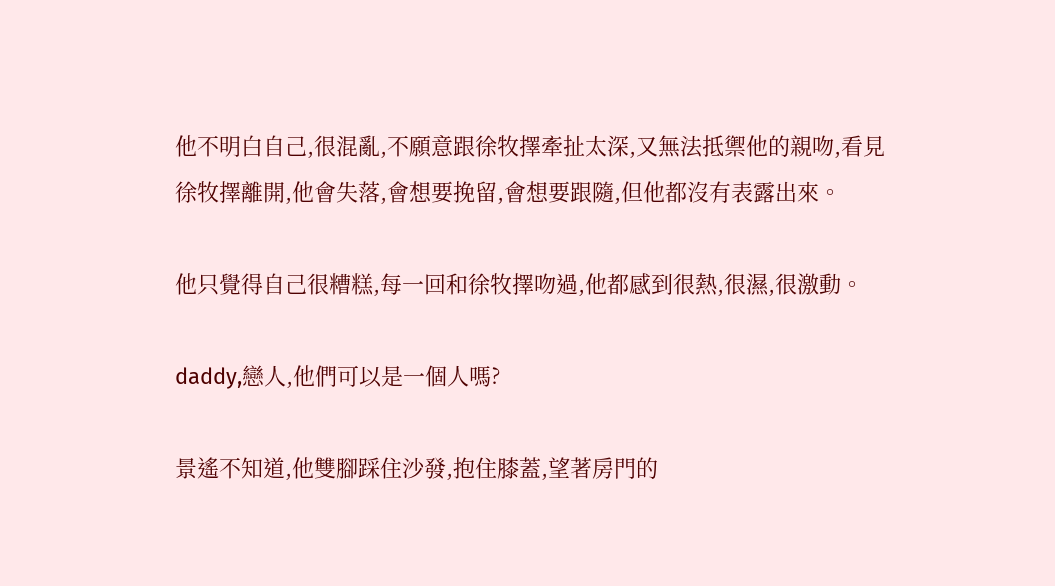他不明白自己,很混亂,不願意跟徐牧擇牽扯太深,又無法抵禦他的親吻,看見徐牧擇離開,他會失落,會想要挽留,會想要跟隨,但他都沒有表露出來。

他只覺得自己很糟糕,每一回和徐牧擇吻過,他都感到很熱,很濕,很激動。

daddy,戀人,他們可以是一個人嗎?

景遙不知道,他雙腳踩住沙發,抱住膝蓋,望著房門的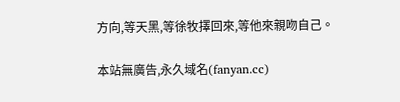方向,等天黑,等徐牧擇回來,等他來親吻自己。

本站無廣告,永久域名(fanyan.cc)